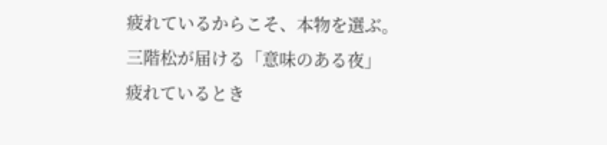疲れているからこそ、本物を選ぶ。
三階松が届ける「意味のある夜」
疲れているとき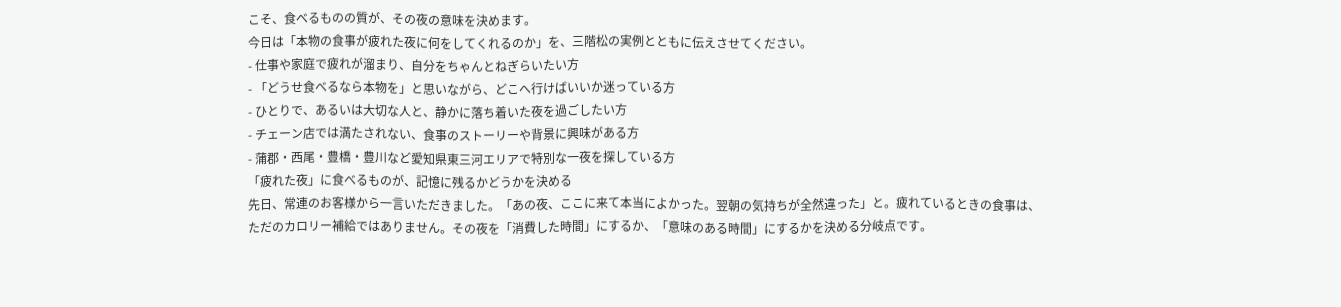こそ、食べるものの質が、その夜の意味を決めます。
今日は「本物の食事が疲れた夜に何をしてくれるのか」を、三階松の実例とともに伝えさせてください。
- 仕事や家庭で疲れが溜まり、自分をちゃんとねぎらいたい方
- 「どうせ食べるなら本物を」と思いながら、どこへ行けばいいか迷っている方
- ひとりで、あるいは大切な人と、静かに落ち着いた夜を過ごしたい方
- チェーン店では満たされない、食事のストーリーや背景に興味がある方
- 蒲郡・西尾・豊橋・豊川など愛知県東三河エリアで特別な一夜を探している方
「疲れた夜」に食べるものが、記憶に残るかどうかを決める
先日、常連のお客様から一言いただきました。「あの夜、ここに来て本当によかった。翌朝の気持ちが全然違った」と。疲れているときの食事は、ただのカロリー補給ではありません。その夜を「消費した時間」にするか、「意味のある時間」にするかを決める分岐点です。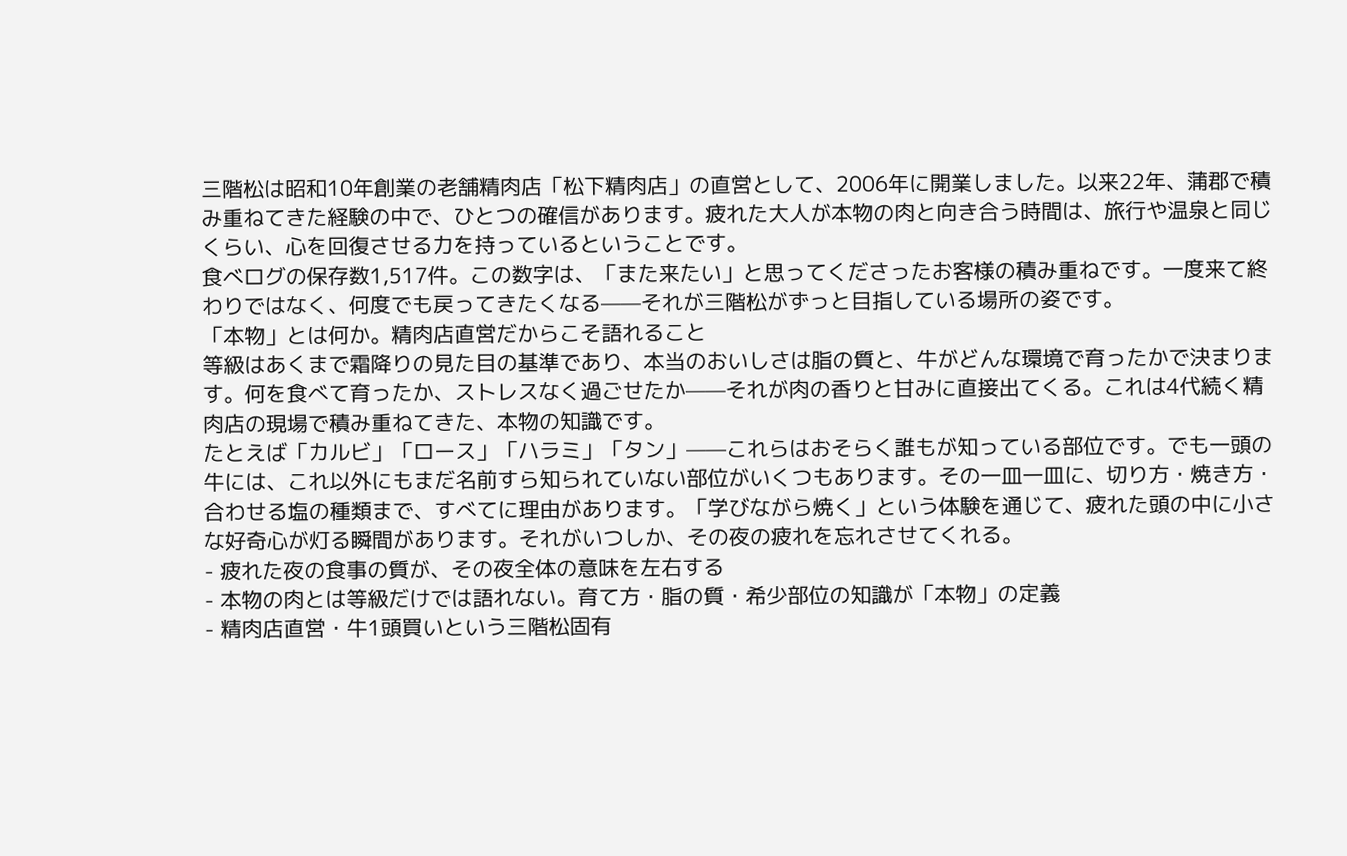三階松は昭和10年創業の老舗精肉店「松下精肉店」の直営として、2006年に開業しました。以来22年、蒲郡で積み重ねてきた経験の中で、ひとつの確信があります。疲れた大人が本物の肉と向き合う時間は、旅行や温泉と同じくらい、心を回復させる力を持っているということです。
食べログの保存数1,517件。この数字は、「また来たい」と思ってくださったお客様の積み重ねです。一度来て終わりではなく、何度でも戻ってきたくなる——それが三階松がずっと目指している場所の姿です。
「本物」とは何か。精肉店直営だからこそ語れること
等級はあくまで霜降りの見た目の基準であり、本当のおいしさは脂の質と、牛がどんな環境で育ったかで決まります。何を食べて育ったか、ストレスなく過ごせたか——それが肉の香りと甘みに直接出てくる。これは4代続く精肉店の現場で積み重ねてきた、本物の知識です。
たとえば「カルビ」「ロース」「ハラミ」「タン」——これらはおそらく誰もが知っている部位です。でも一頭の牛には、これ以外にもまだ名前すら知られていない部位がいくつもあります。その一皿一皿に、切り方・焼き方・合わせる塩の種類まで、すべてに理由があります。「学びながら焼く」という体験を通じて、疲れた頭の中に小さな好奇心が灯る瞬間があります。それがいつしか、その夜の疲れを忘れさせてくれる。
- 疲れた夜の食事の質が、その夜全体の意味を左右する
- 本物の肉とは等級だけでは語れない。育て方・脂の質・希少部位の知識が「本物」の定義
- 精肉店直営・牛1頭買いという三階松固有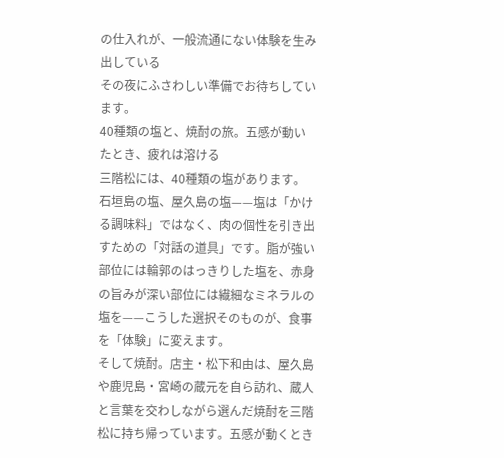の仕入れが、一般流通にない体験を生み出している
その夜にふさわしい準備でお待ちしています。
40種類の塩と、焼酎の旅。五感が動いたとき、疲れは溶ける
三階松には、40種類の塩があります。石垣島の塩、屋久島の塩——塩は「かける調味料」ではなく、肉の個性を引き出すための「対話の道具」です。脂が強い部位には輪郭のはっきりした塩を、赤身の旨みが深い部位には繊細なミネラルの塩を——こうした選択そのものが、食事を「体験」に変えます。
そして焼酎。店主・松下和由は、屋久島や鹿児島・宮崎の蔵元を自ら訪れ、蔵人と言葉を交わしながら選んだ焼酎を三階松に持ち帰っています。五感が動くとき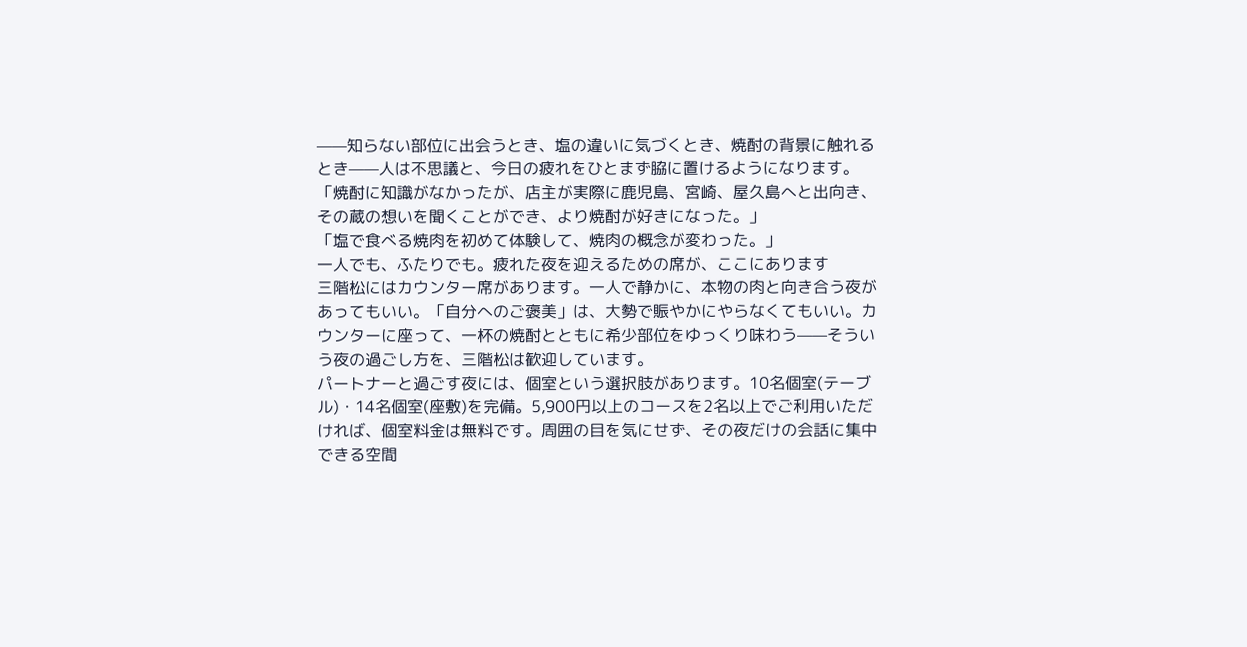——知らない部位に出会うとき、塩の違いに気づくとき、焼酎の背景に触れるとき——人は不思議と、今日の疲れをひとまず脇に置けるようになります。
「焼酎に知識がなかったが、店主が実際に鹿児島、宮崎、屋久島へと出向き、その蔵の想いを聞くことができ、より焼酎が好きになった。」
「塩で食べる焼肉を初めて体験して、焼肉の概念が変わった。」
一人でも、ふたりでも。疲れた夜を迎えるための席が、ここにあります
三階松にはカウンター席があります。一人で静かに、本物の肉と向き合う夜があってもいい。「自分へのご褒美」は、大勢で賑やかにやらなくてもいい。カウンターに座って、一杯の焼酎とともに希少部位をゆっくり味わう——そういう夜の過ごし方を、三階松は歓迎しています。
パートナーと過ごす夜には、個室という選択肢があります。10名個室(テーブル)・14名個室(座敷)を完備。5,900円以上のコースを2名以上でご利用いただければ、個室料金は無料です。周囲の目を気にせず、その夜だけの会話に集中できる空間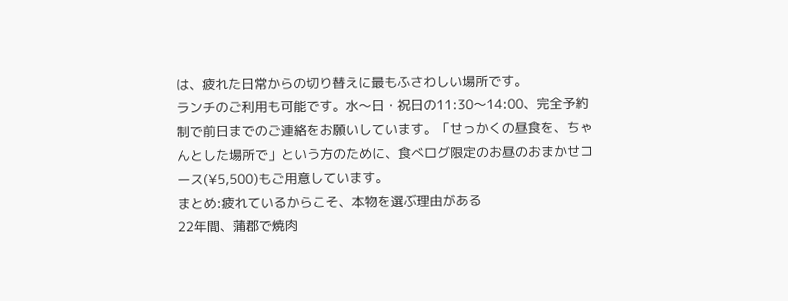は、疲れた日常からの切り替えに最もふさわしい場所です。
ランチのご利用も可能です。水〜日・祝日の11:30〜14:00、完全予約制で前日までのご連絡をお願いしています。「せっかくの昼食を、ちゃんとした場所で」という方のために、食べログ限定のお昼のおまかせコース(¥5,500)もご用意しています。
まとめ:疲れているからこそ、本物を選ぶ理由がある
22年間、蒲郡で焼肉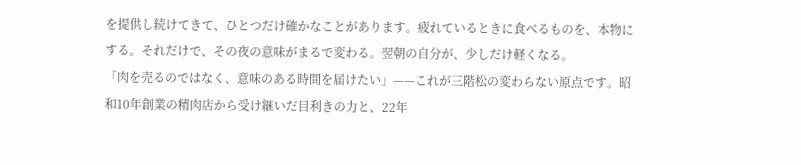を提供し続けてきて、ひとつだけ確かなことがあります。疲れているときに食べるものを、本物にする。それだけで、その夜の意味がまるで変わる。翌朝の自分が、少しだけ軽くなる。
「肉を売るのではなく、意味のある時間を届けたい」——これが三階松の変わらない原点です。昭和10年創業の精肉店から受け継いだ目利きの力と、22年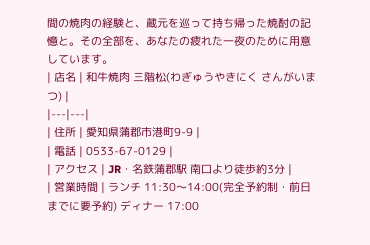間の焼肉の経験と、蔵元を巡って持ち帰った焼酎の記憶と。その全部を、あなたの疲れた一夜のために用意しています。
| 店名 | 和牛焼肉 三階松(わぎゅうやきにく さんがいまつ) |
|---|---|
| 住所 | 愛知県蒲郡市港町9-9 |
| 電話 | 0533-67-0129 |
| アクセス | JR・名鉄蒲郡駅 南口より徒歩約3分 |
| 営業時間 | ランチ 11:30〜14:00(完全予約制・前日までに要予約) ディナー 17:00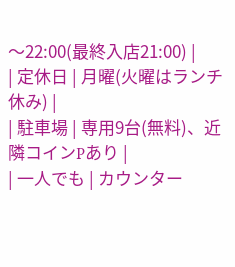〜22:00(最終入店21:00) |
| 定休日 | 月曜(火曜はランチ休み) |
| 駐車場 | 専用9台(無料)、近隣コインPあり |
| 一人でも | カウンター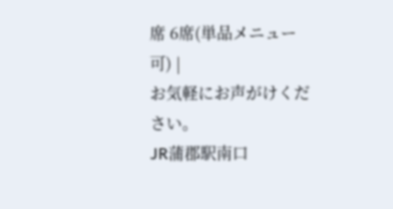席 6席(単品メニュー可) |
お気軽にお声がけください。
JR蒲郡駅南口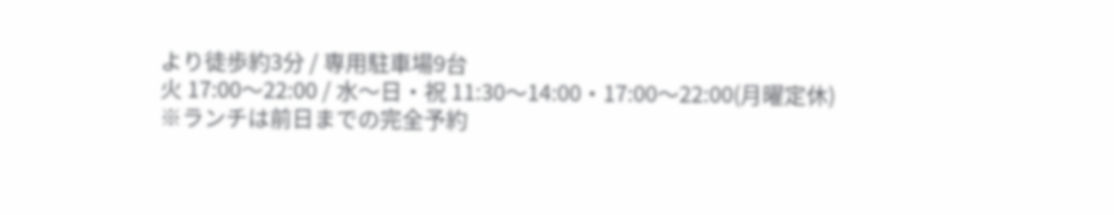より徒歩約3分 / 専用駐車場9台
火 17:00〜22:00 / 水〜日・祝 11:30〜14:00・17:00〜22:00(月曜定休)
※ランチは前日までの完全予約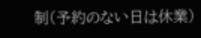制(予約のない日は休業)